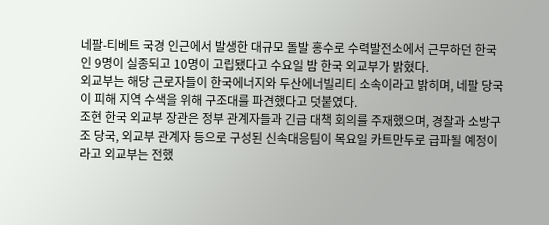네팔-티베트 국경 인근에서 발생한 대규모 돌발 홍수로 수력발전소에서 근무하던 한국인 9명이 실종되고 10명이 고립됐다고 수요일 밤 한국 외교부가 밝혔다.
외교부는 해당 근로자들이 한국에너지와 두산에너빌리티 소속이라고 밝히며, 네팔 당국이 피해 지역 수색을 위해 구조대를 파견했다고 덧붙였다.
조현 한국 외교부 장관은 정부 관계자들과 긴급 대책 회의를 주재했으며, 경찰과 소방구조 당국, 외교부 관계자 등으로 구성된 신속대응팀이 목요일 카트만두로 급파될 예정이라고 외교부는 전했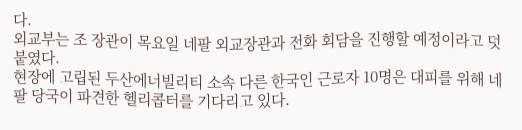다.
외교부는 조 장관이 목요일 네팔 외교장관과 전화 회담을 진행할 예정이라고 덧붙였다.
현장에 고립된 두산에너빌리티 소속 다른 한국인 근로자 10명은 대피를 위해 네팔 당국이 파견한 헬리콥터를 기다리고 있다.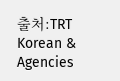출처:TRT Korean & Agencies